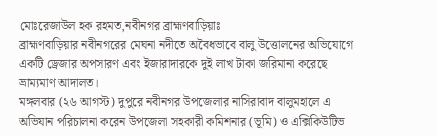মোঃরেজাউল হক রহমত,নবীনগর ব্রাহ্মণবাড়িয়াঃ
ব্রাহ্মণবাড়িয়ার নবীনগরের মেঘনা নদীতে অবৈধভাবে বালু উত্তোলনের অভিযোগে একটি ড্রেজার অপসারণ এবং ইজারাদারকে দুই লাখ টাকা জরিমানা করেছে ভ্রাম্যমাণ আদালত।
মঙ্গলবার (২৬ আগস্ট) দুপুরে নবীনগর উপজেলার নাসিরাবাদ বালুমহালে এ অভিযান পরিচালনা করেন উপজেলা সহকারী কমিশনার (ভূমি) ও এক্সিকিউটিভ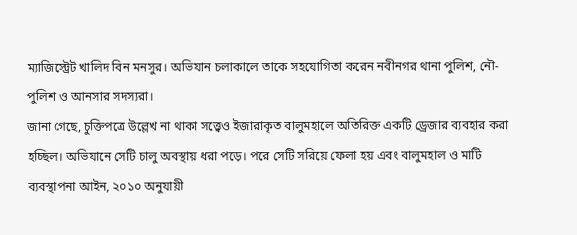ম্যাজিস্ট্রেট খালিদ বিন মনসুর। অভিযান চলাকালে তাকে সহযোগিতা করেন নবীনগর থানা পুলিশ, নৌ-পুলিশ ও আনসার সদস্যরা।
জানা গেছে, চুক্তিপত্রে উল্লেখ না থাকা সত্ত্বেও ইজারাকৃত বালুমহালে অতিরিক্ত একটি ড্রেজার ব্যবহার করা হচ্ছিল। অভিযানে সেটি চালু অবস্থায় ধরা পড়ে। পরে সেটি সরিয়ে ফেলা হয় এবং বালুমহাল ও মাটি ব্যবস্থাপনা আইন, ২০১০ অনুযায়ী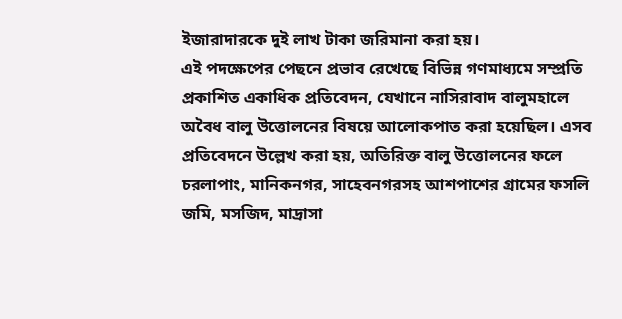ইজারাদারকে দুই লাখ টাকা জরিমানা করা হয়।
এই পদক্ষেপের পেছনে প্রভাব রেখেছে বিভিন্ন গণমাধ্যমে সম্প্রতি প্রকাশিত একাধিক প্রতিবেদন, যেখানে নাসিরাবাদ বালুমহালে অবৈধ বালু উত্তোলনের বিষয়ে আলোকপাত করা হয়েছিল। এসব প্রতিবেদনে উল্লেখ করা হয়, অতিরিক্ত বালু উত্তোলনের ফলে চরলাপাং, মানিকনগর, সাহেবনগরসহ আশপাশের গ্রামের ফসলি জমি, মসজিদ, মাদ্রাসা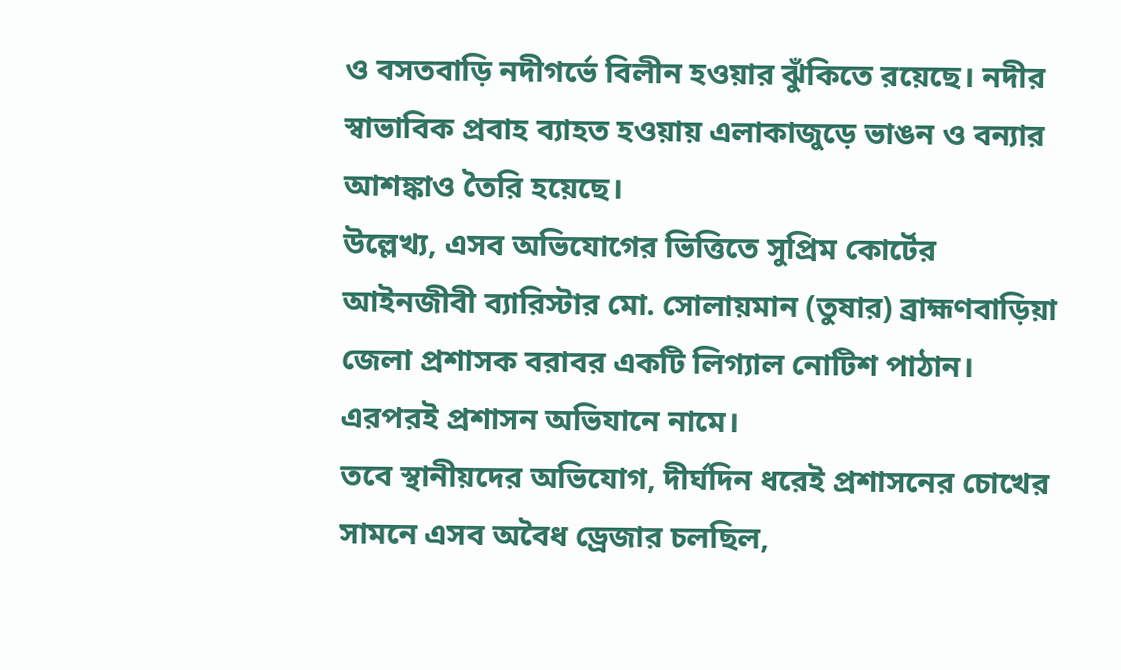ও বসতবাড়ি নদীগর্ভে বিলীন হওয়ার ঝুঁকিতে রয়েছে। নদীর স্বাভাবিক প্রবাহ ব্যাহত হওয়ায় এলাকাজুড়ে ভাঙন ও বন্যার আশঙ্কাও তৈরি হয়েছে।
উল্লেখ্য, এসব অভিযোগের ভিত্তিতে সুপ্রিম কোর্টের আইনজীবী ব্যারিস্টার মো. সোলায়মান (তুষার) ব্রাহ্মণবাড়িয়া জেলা প্রশাসক বরাবর একটি লিগ্যাল নোটিশ পাঠান। এরপরই প্রশাসন অভিযানে নামে।
তবে স্থানীয়দের অভিযোগ, দীর্ঘদিন ধরেই প্রশাসনের চোখের সামনে এসব অবৈধ ড্রেজার চলছিল,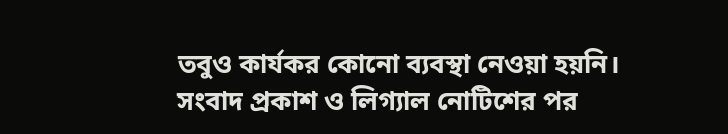তবুও কার্যকর কোনো ব্যবস্থা নেওয়া হয়নি। সংবাদ প্রকাশ ও লিগ্যাল নোটিশের পর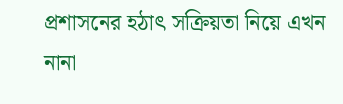প্রশাসনের হঠাৎ সক্রিয়তা নিয়ে এখন নানা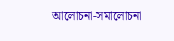আলোচনা-সমালোচনা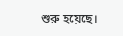শুরু হয়েছে।